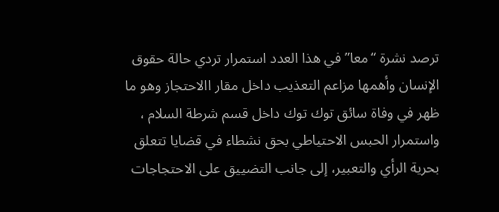ترصد نشرة “معا” في هذا العدد استمرار تردي حالة حقوق الإنسان وأهمها مزاعم التعذيب داخل مقار االاحتجاز وهو ما ظهر في وفاة سائق توك توك داخل قسم شرطة السلام ، واستمرار الحبس الاحتياطي بحق نشطاء في قضايا تتعلق بحرية الرأي والتعبير، إلى جانب التضييق على الاحتجاجات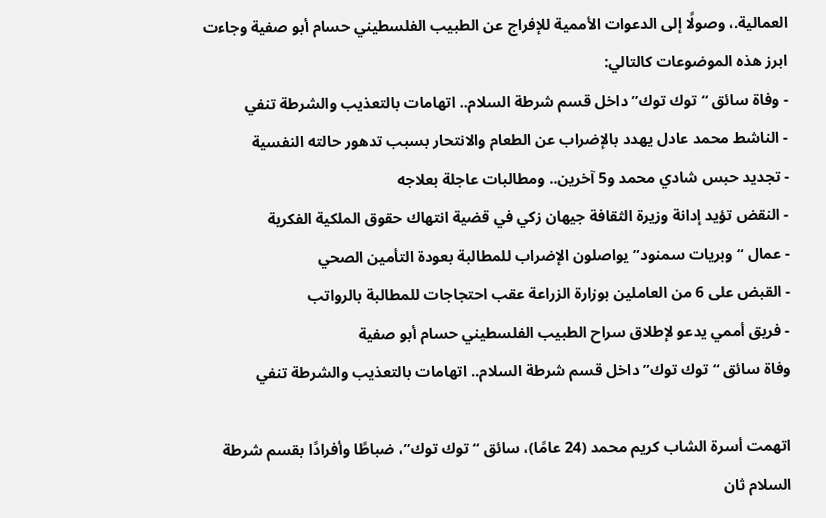العمالية.، وصولًا إلى الدعوات الأممية للإفراج عن الطبيب الفلسطيني حسام أبو صفية وجاءت ابرز هذه الموضوعات كالتالي:
- وفاة سائق “توك توك” داخل قسم شرطة السلام.. اتهامات بالتعذيب والشرطة تنفي
- الناشط محمد عادل يهدد بالإضراب عن الطعام والانتحار بسبب تدهور حالته النفسية
- تجديد حبس شادي محمد و5 آخرين.. ومطالبات عاجلة بعلاجه
- النقض تؤيد إدانة وزيرة الثقافة جيهان زكي في قضية انتهاك حقوق الملكية الفكرية
- عمال “وبريات سمنود” يواصلون الإضراب للمطالبة بعودة التأمين الصحي
- القبض على 6 من العاملين بوزارة الزراعة عقب احتجاجات للمطالبة بالرواتب
- فريق أممي يدعو لإطلاق سراح الطبيب الفلسطيني حسام أبو صفية
وفاة سائق “توك توك” داخل قسم شرطة السلام.. اتهامات بالتعذيب والشرطة تنفي

اتهمت أسرة الشاب كريم محمد (24 عامًا)، سائق “توك توك”، ضباطًا وأفرادًا بقسم شرطة السلام ثان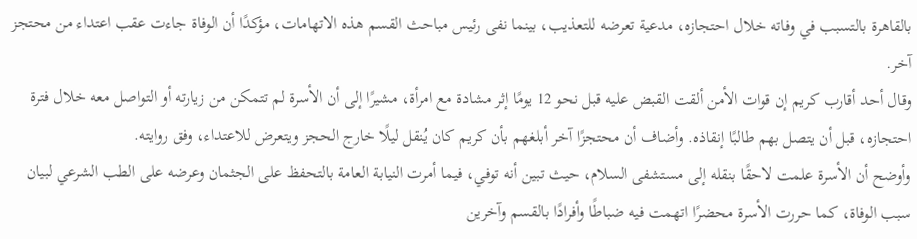بالقاهرة بالتسبب في وفاته خلال احتجازه، مدعية تعرضه للتعذيب، بينما نفى رئيس مباحث القسم هذه الاتهامات، مؤكدًا أن الوفاة جاءت عقب اعتداء من محتجز آخر.
وقال أحد أقارب كريم إن قوات الأمن ألقت القبض عليه قبل نحو 12 يومًا إثر مشادة مع امرأة، مشيرًا إلى أن الأسرة لم تتمكن من زيارته أو التواصل معه خلال فترة احتجازه، قبل أن يتصل بهم طالبًا إنقاذه. وأضاف أن محتجزًا آخر أبلغهم بأن كريم كان يُنقل ليلًا خارج الحجز ويتعرض للاعتداء، وفق روايته.
وأوضح أن الأسرة علمت لاحقًا بنقله إلى مستشفى السلام، حيث تبين أنه توفي، فيما أمرت النيابة العامة بالتحفظ على الجثمان وعرضه على الطب الشرعي لبيان سبب الوفاة، كما حررت الأسرة محضرًا اتهمت فيه ضباطًا وأفرادًا بالقسم وآخرين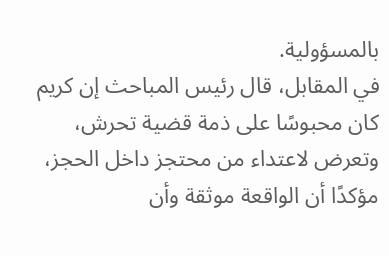بالمسؤولية.
في المقابل، قال رئيس المباحث إن كريم كان محبوسًا على ذمة قضية تحرش، وتعرض لاعتداء من محتجز داخل الحجز، مؤكدًا أن الواقعة موثقة وأن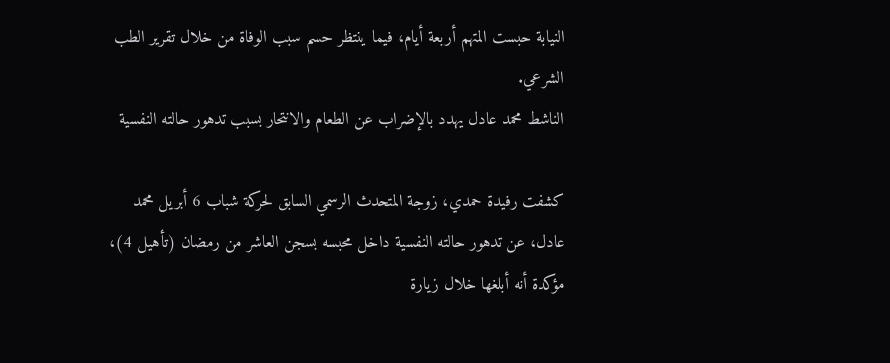النيابة حبست المتهم أربعة أيام، فيما ينتظر حسم سبب الوفاة من خلال تقرير الطب الشرعي.
الناشط محمد عادل يهدد بالإضراب عن الطعام والانتحار بسبب تدهور حالته النفسية

كشفت رفيدة حمدي، زوجة المتحدث الرسمي السابق لحركة شباب 6 أبريل محمد عادل، عن تدهور حالته النفسية داخل محبسه بسجن العاشر من رمضان (تأهيل 4)، مؤكدة أنه أبلغها خلال زيارة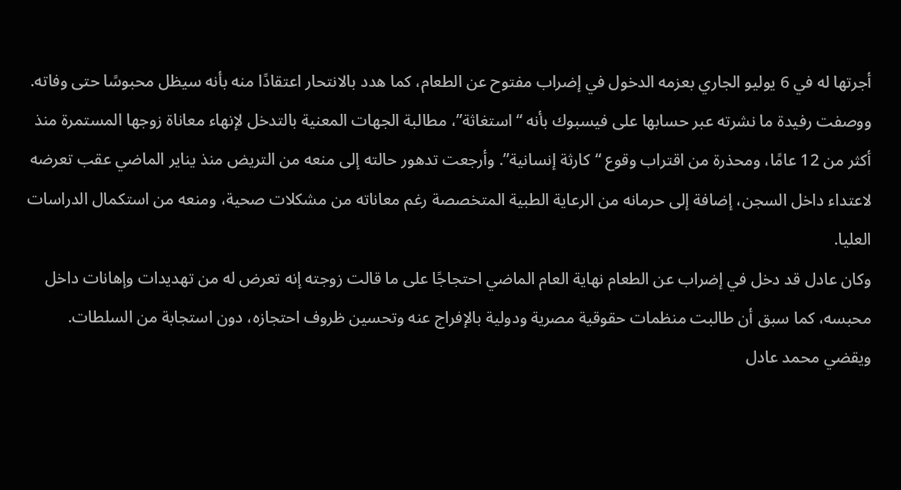أجرتها له في 6 يوليو الجاري بعزمه الدخول في إضراب مفتوح عن الطعام، كما هدد بالانتحار اعتقادًا منه بأنه سيظل محبوسًا حتى وفاته.
ووصفت رفيدة ما نشرته عبر حسابها على فيسبوك بأنه “استغاثة”، مطالبة الجهات المعنية بالتدخل لإنهاء معاناة زوجها المستمرة منذ أكثر من 12 عامًا، ومحذرة من اقتراب وقوع “كارثة إنسانية”. وأرجعت تدهور حالته إلى منعه من التريض منذ يناير الماضي عقب تعرضه لاعتداء داخل السجن، إضافة إلى حرمانه من الرعاية الطبية المتخصصة رغم معاناته من مشكلات صحية، ومنعه من استكمال الدراسات العليا.
وكان عادل قد دخل في إضراب عن الطعام نهاية العام الماضي احتجاجًا على ما قالت زوجته إنه تعرض له من تهديدات وإهانات داخل محبسه، كما سبق أن طالبت منظمات حقوقية مصرية ودولية بالإفراج عنه وتحسين ظروف احتجازه، دون استجابة من السلطات.
ويقضي محمد عادل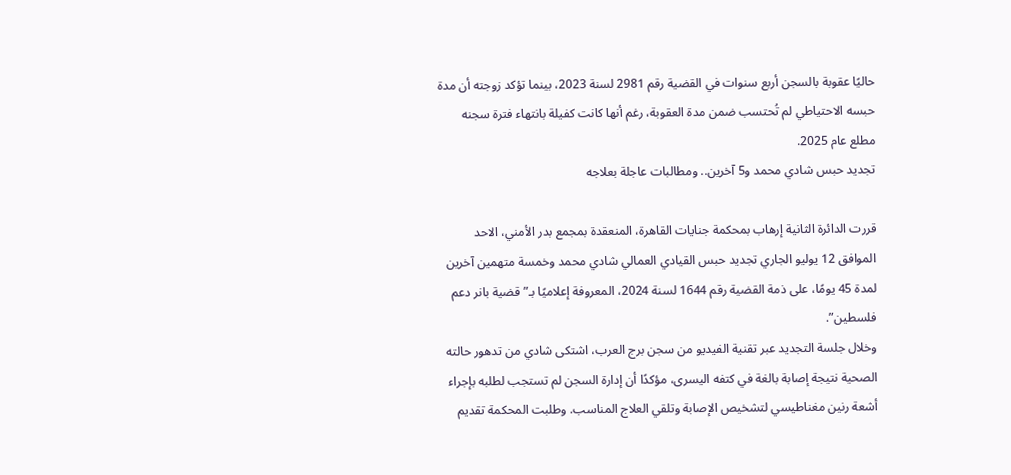حاليًا عقوبة بالسجن أربع سنوات في القضية رقم 2981 لسنة 2023، بينما تؤكد زوجته أن مدة حبسه الاحتياطي لم تُحتسب ضمن مدة العقوبة، رغم أنها كانت كفيلة بانتهاء فترة سجنه مطلع عام 2025.
تجديد حبس شادي محمد و5 آخرين.. ومطالبات عاجلة بعلاجه

قررت الدائرة الثانية إرهاب بمحكمة جنايات القاهرة، المنعقدة بمجمع بدر الأمني، الاحد الموافق 12 يوليو الجاري تجديد حبس القيادي العمالي شادي محمد وخمسة متهمين آخرين لمدة 45 يومًا، على ذمة القضية رقم 1644 لسنة 2024، المعروفة إعلاميًا بـ”قضية بانر دعم فلسطين”.
وخلال جلسة التجديد عبر تقنية الفيديو من سجن برج العرب، اشتكى شادي من تدهور حالته الصحية نتيجة إصابة بالغة في كتفه اليسرى، مؤكدًا أن إدارة السجن لم تستجب لطلبه بإجراء أشعة رنين مغناطيسي لتشخيص الإصابة وتلقي العلاج المناسب. وطلبت المحكمة تقديم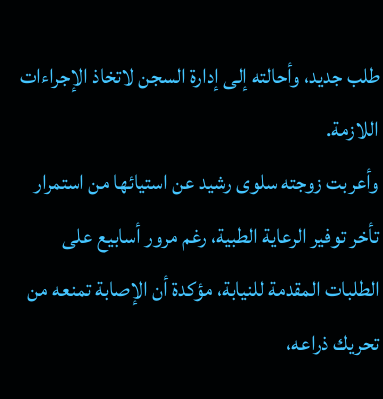طلب جديد، وأحالته إلى إدارة السجن لاتخاذ الإجراءات اللازمة.
وأعربت زوجته سلوى رشيد عن استيائها من استمرار تأخر توفير الرعاية الطبية، رغم مرور أسابيع على الطلبات المقدمة للنيابة، مؤكدة أن الإصابة تمنعه من تحريك ذراعه،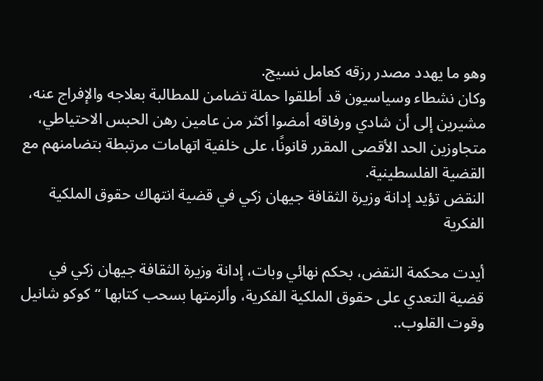وهو ما يهدد مصدر رزقه كعامل نسيج.
وكان نشطاء وسياسيون قد أطلقوا حملة تضامن للمطالبة بعلاجه والإفراج عنه، مشيرين إلى أن شادي ورفاقه أمضوا أكثر من عامين رهن الحبس الاحتياطي، متجاوزين الحد الأقصى المقرر قانونًا، على خلفية اتهامات مرتبطة بتضامنهم مع القضية الفلسطينية.
النقض تؤيد إدانة وزيرة الثقافة جيهان زكي في قضية انتهاك حقوق الملكية الفكرية

أيدت محكمة النقض، بحكم نهائي وبات، إدانة وزيرة الثقافة جيهان زكي في قضية التعدي على حقوق الملكية الفكرية، وألزمتها بسحب كتابها “كوكو شانيل وقوت القلوب..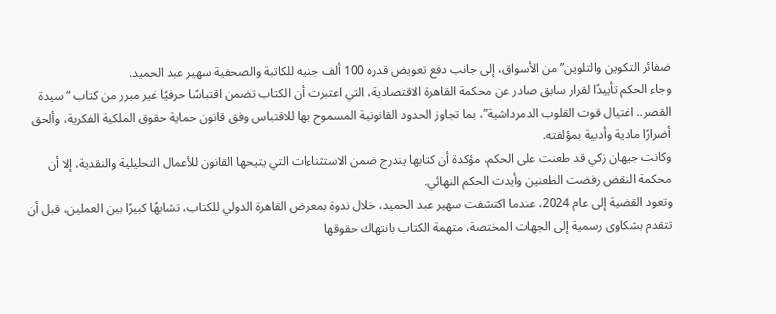ضفائر التكوين والتلوين” من الأسواق، إلى جانب دفع تعويض قدره 100 ألف جنيه للكاتبة والصحفية سهير عبد الحميد.
وجاء الحكم تأييدًا لقرار سابق صادر عن محكمة القاهرة الاقتصادية، التي اعتبرت أن الكتاب تضمن اقتباسًا حرفيًا غير مبرر من كتاب “سيدة القصر.. اغتيال قوت القلوب الدمرداشية”، بما تجاوز الحدود القانونية المسموح بها للاقتباس وفق قانون حماية حقوق الملكية الفكرية، وألحق أضرارًا مادية وأدبية بمؤلفته.
وكانت جيهان زكي قد طعنت على الحكم، مؤكدة أن كتابها يندرج ضمن الاستثناءات التي يتيحها القانون للأعمال التحليلية والنقدية، إلا أن محكمة النقض رفضت الطعنين وأيدت الحكم النهائي.
وتعود القضية إلى عام 2024، عندما اكتشفت سهير عبد الحميد، خلال ندوة بمعرض القاهرة الدولي للكتاب، تشابهًا كبيرًا بين العملين، قبل أن تتقدم بشكاوى رسمية إلى الجهات المختصة، متهمة الكتاب بانتهاك حقوقها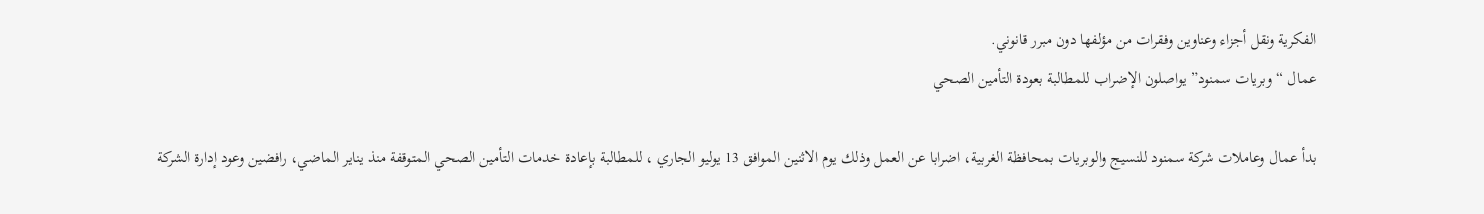الفكرية ونقل أجزاء وعناوين وفقرات من مؤلفها دون مبرر قانوني.
عمال “وبريات سمنود” يواصلون الإضراب للمطالبة بعودة التأمين الصحي

بدأ عمال وعاملات شركة سمنود للنسيج والوبريات بمحافظة الغربية، اضرابا عن العمل وذلك يوم الاثنين الموافق 13 يوليو الجاري ، للمطالبة بإعادة خدمات التأمين الصحي المتوقفة منذ يناير الماضي، رافضين وعود إدارة الشركة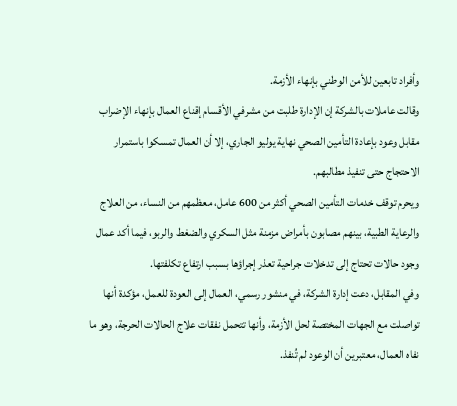وأفراد تابعين للأمن الوطني بإنهاء الأزمة.
وقالت عاملات بالشركة إن الإدارة طلبت من مشرفي الأقسام إقناع العمال بإنهاء الإضراب مقابل وعود بإعادة التأمين الصحي نهاية يوليو الجاري، إلا أن العمال تمسكوا باستمرار الاحتجاج حتى تنفيذ مطالبهم.
ويحرم توقف خدمات التأمين الصحي أكثر من 600 عامل، معظمهم من النساء، من العلاج والرعاية الطبية، بينهم مصابون بأمراض مزمنة مثل السكري والضغط والربو، فيما أكد عمال وجود حالات تحتاج إلى تدخلات جراحية تعذر إجراؤها بسبب ارتفاع تكلفتها.
وفي المقابل، دعت إدارة الشركة، في منشور رسمي، العمال إلى العودة للعمل، مؤكدة أنها تواصلت مع الجهات المختصة لحل الأزمة، وأنها تتحمل نفقات علاج الحالات الحرجة، وهو ما نفاه العمال، معتبرين أن الوعود لم تُنفذ.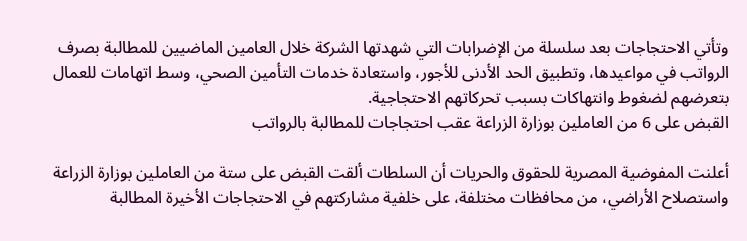وتأتي الاحتجاجات بعد سلسلة من الإضرابات التي شهدتها الشركة خلال العامين الماضيين للمطالبة بصرف الرواتب في مواعيدها، وتطبيق الحد الأدنى للأجور، واستعادة خدمات التأمين الصحي، وسط اتهامات للعمال بتعرضهم لضغوط وانتهاكات بسبب تحركاتهم الاحتجاجية.
القبض على 6 من العاملين بوزارة الزراعة عقب احتجاجات للمطالبة بالرواتب

أعلنت المفوضية المصرية للحقوق والحريات أن السلطات ألقت القبض على ستة من العاملين بوزارة الزراعة واستصلاح الأراضي، من محافظات مختلفة، على خلفية مشاركتهم في الاحتجاجات الأخيرة المطالبة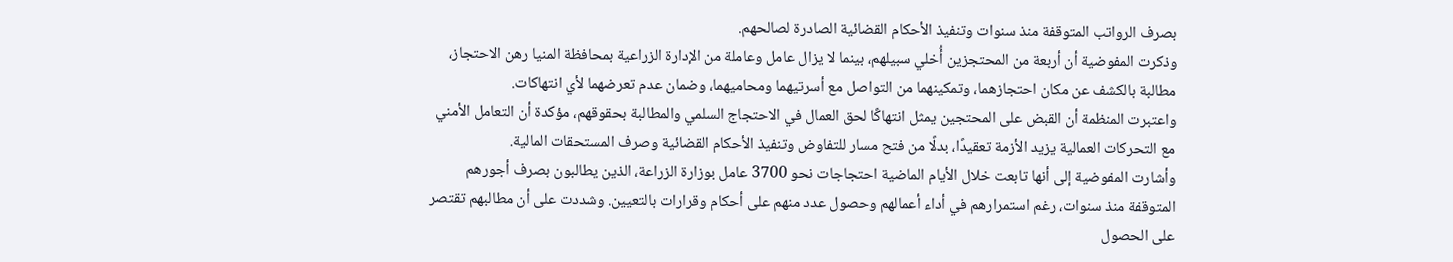بصرف الرواتب المتوقفة منذ سنوات وتنفيذ الأحكام القضائية الصادرة لصالحهم.
وذكرت المفوضية أن أربعة من المحتجزين أُخلي سبيلهم، بينما لا يزال عامل وعاملة من الإدارة الزراعية بمحافظة المنيا رهن الاحتجاز، مطالبة بالكشف عن مكان احتجازهما، وتمكينهما من التواصل مع أسرتيهما ومحاميهما، وضمان عدم تعرضهما لأي انتهاكات.
واعتبرت المنظمة أن القبض على المحتجين يمثل انتهاكًا لحق العمال في الاحتجاج السلمي والمطالبة بحقوقهم، مؤكدة أن التعامل الأمني مع التحركات العمالية يزيد الأزمة تعقيدًا، بدلًا من فتح مسار للتفاوض وتنفيذ الأحكام القضائية وصرف المستحقات المالية.
وأشارت المفوضية إلى أنها تابعت خلال الأيام الماضية احتجاجات نحو 3700 عامل بوزارة الزراعة، الذين يطالبون بصرف أجورهم المتوقفة منذ سنوات، رغم استمرارهم في أداء أعمالهم وحصول عدد منهم على أحكام وقرارات بالتعيين. وشددت على أن مطالبهم تقتصر على الحصول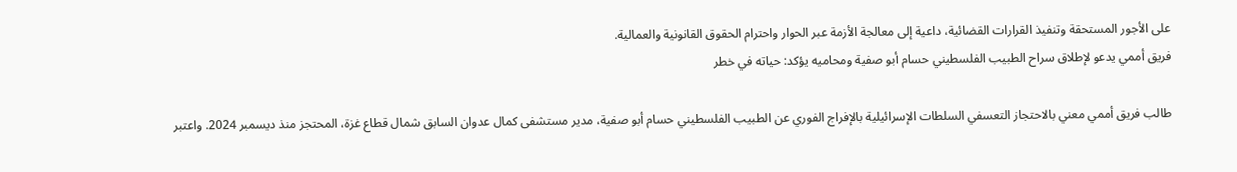على الأجور المستحقة وتنفيذ القرارات القضائية، داعية إلى معالجة الأزمة عبر الحوار واحترام الحقوق القانونية والعمالية.
فريق أممي يدعو لإطلاق سراح الطبيب الفلسطيني حسام أبو صفية ومحاميه يؤكد: حياته في خطر

طالب فريق أممي معني بالاحتجاز التعسفي السلطات الإسرائيلية بالإفراج الفوري عن الطبيب الفلسطيني حسام أبو صفية، مدير مستشفى كمال عدوان السابق شمال قطاع غزة، المحتجز منذ ديسمبر 2024. واعتبر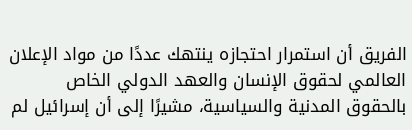الفريق أن استمرار احتجازه ينتهك عددًا من مواد الإعلان العالمي لحقوق الإنسان والعهد الدولي الخاص بالحقوق المدنية والسياسية، مشيرًا إلى أن إسرائيل لم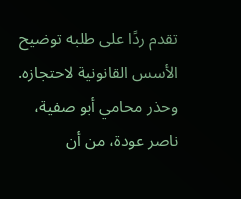تقدم ردًا على طلبه توضيح الأسس القانونية لاحتجازه.
وحذر محامي أبو صفية، ناصر عودة، من أن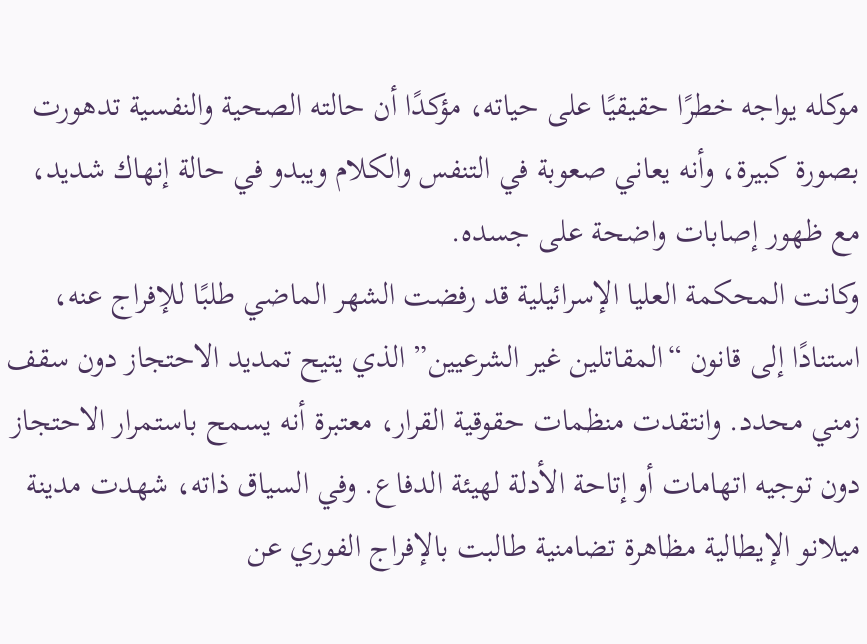موكله يواجه خطرًا حقيقيًا على حياته، مؤكدًا أن حالته الصحية والنفسية تدهورت بصورة كبيرة، وأنه يعاني صعوبة في التنفس والكلام ويبدو في حالة إنهاك شديد، مع ظهور إصابات واضحة على جسده.
وكانت المحكمة العليا الإسرائيلية قد رفضت الشهر الماضي طلبًا للإفراج عنه، استنادًا إلى قانون “المقاتلين غير الشرعيين” الذي يتيح تمديد الاحتجاز دون سقف زمني محدد. وانتقدت منظمات حقوقية القرار، معتبرة أنه يسمح باستمرار الاحتجاز دون توجيه اتهامات أو إتاحة الأدلة لهيئة الدفاع. وفي السياق ذاته، شهدت مدينة ميلانو الإيطالية مظاهرة تضامنية طالبت بالإفراج الفوري عن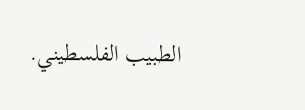الطبيب الفلسطيني.